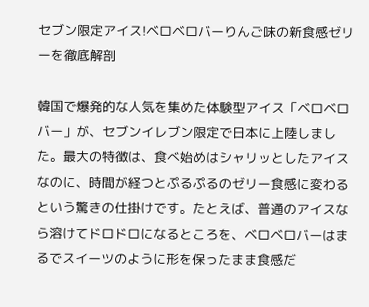セブン限定アイス!ベロベロバーりんご味の新食感ゼリーを徹底解剖

韓国で爆発的な人気を集めた体験型アイス「ベロベロバー」が、セブンイレブン限定で日本に上陸しました。最大の特徴は、食べ始めはシャリッとしたアイスなのに、時間が経つとぷるぷるのゼリー食感に変わるという驚きの仕掛けです。たとえば、普通のアイスなら溶けてドロドロになるところを、ベロベロバーはまるでスイーツのように形を保ったまま食感だ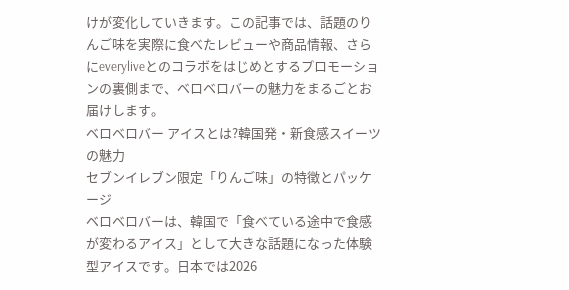けが変化していきます。この記事では、話題のりんご味を実際に食べたレビューや商品情報、さらにeveryliveとのコラボをはじめとするプロモーションの裏側まで、ベロベロバーの魅力をまるごとお届けします。
ベロベロバー アイスとは?韓国発・新食感スイーツの魅力
セブンイレブン限定「りんご味」の特徴とパッケージ
ベロベロバーは、韓国で「食べている途中で食感が変わるアイス」として大きな話題になった体験型アイスです。日本では2026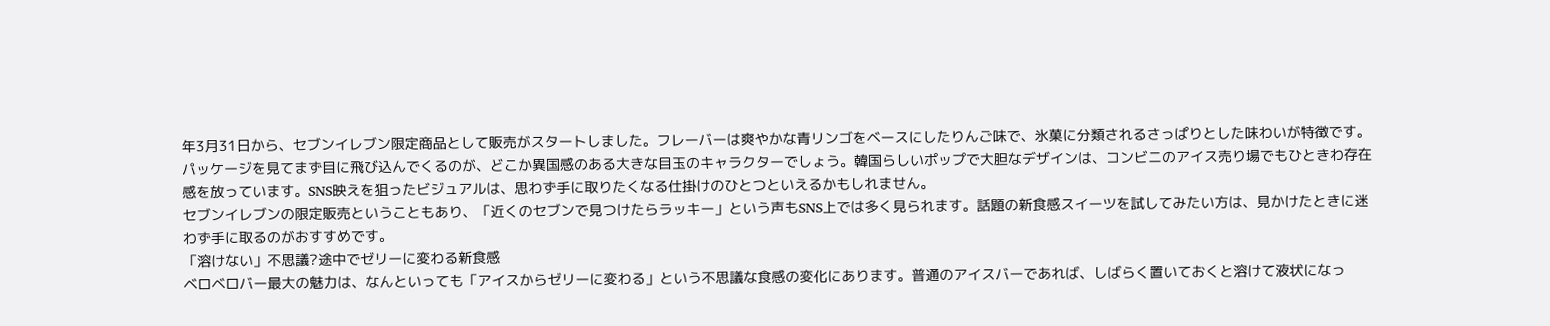年3月31日から、セブンイレブン限定商品として販売がスタートしました。フレーバーは爽やかな青リンゴをベースにしたりんご味で、氷菓に分類されるさっぱりとした味わいが特徴です。
パッケージを見てまず目に飛び込んでくるのが、どこか異国感のある大きな目玉のキャラクターでしょう。韓国らしいポップで大胆なデザインは、コンビニのアイス売り場でもひときわ存在感を放っています。SNS映えを狙ったビジュアルは、思わず手に取りたくなる仕掛けのひとつといえるかもしれません。
セブンイレブンの限定販売ということもあり、「近くのセブンで見つけたらラッキー」という声もSNS上では多く見られます。話題の新食感スイーツを試してみたい方は、見かけたときに迷わず手に取るのがおすすめです。
「溶けない」不思議?途中でゼリーに変わる新食感
ベロベロバー最大の魅力は、なんといっても「アイスからゼリーに変わる」という不思議な食感の変化にあります。普通のアイスバーであれば、しばらく置いておくと溶けて液状になっ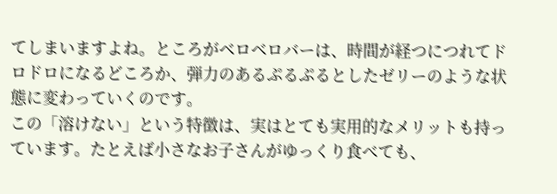てしまいますよね。ところがベロベロバーは、時間が経つにつれてドロドロになるどころか、弾力のあるぷるぷるとしたゼリーのような状態に変わっていくのです。
この「溶けない」という特徴は、実はとても実用的なメリットも持っています。たとえば小さなお子さんがゆっくり食べても、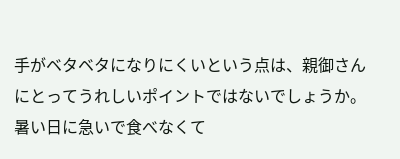手がベタベタになりにくいという点は、親御さんにとってうれしいポイントではないでしょうか。暑い日に急いで食べなくて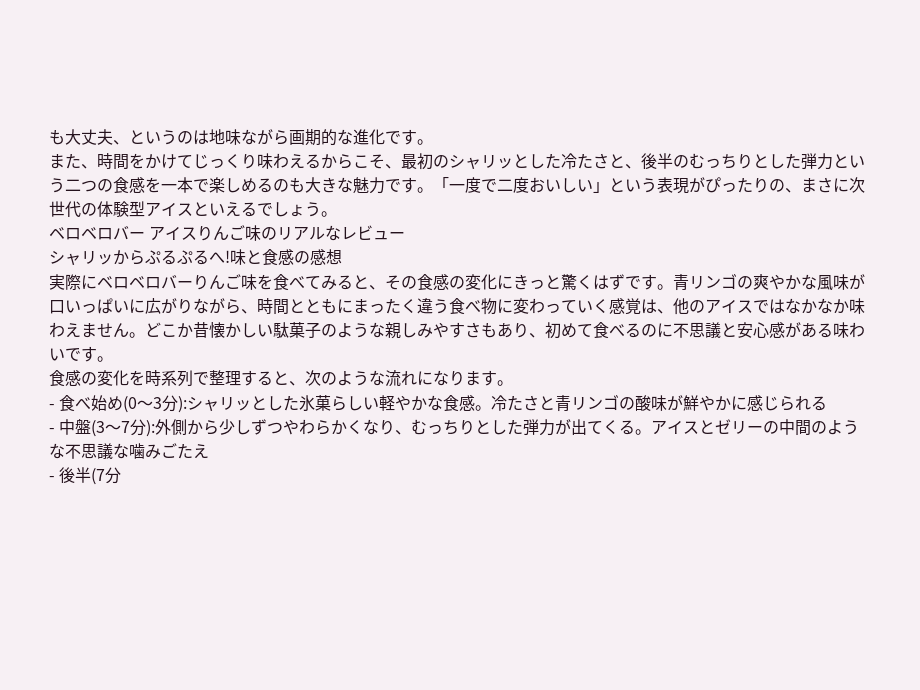も大丈夫、というのは地味ながら画期的な進化です。
また、時間をかけてじっくり味わえるからこそ、最初のシャリッとした冷たさと、後半のむっちりとした弾力という二つの食感を一本で楽しめるのも大きな魅力です。「一度で二度おいしい」という表現がぴったりの、まさに次世代の体験型アイスといえるでしょう。
ベロベロバー アイスりんご味のリアルなレビュー
シャリッからぷるぷるへ!味と食感の感想
実際にベロベロバーりんご味を食べてみると、その食感の変化にきっと驚くはずです。青リンゴの爽やかな風味が口いっぱいに広がりながら、時間とともにまったく違う食べ物に変わっていく感覚は、他のアイスではなかなか味わえません。どこか昔懐かしい駄菓子のような親しみやすさもあり、初めて食べるのに不思議と安心感がある味わいです。
食感の変化を時系列で整理すると、次のような流れになります。
- 食べ始め(0〜3分):シャリッとした氷菓らしい軽やかな食感。冷たさと青リンゴの酸味が鮮やかに感じられる
- 中盤(3〜7分):外側から少しずつやわらかくなり、むっちりとした弾力が出てくる。アイスとゼリーの中間のような不思議な噛みごたえ
- 後半(7分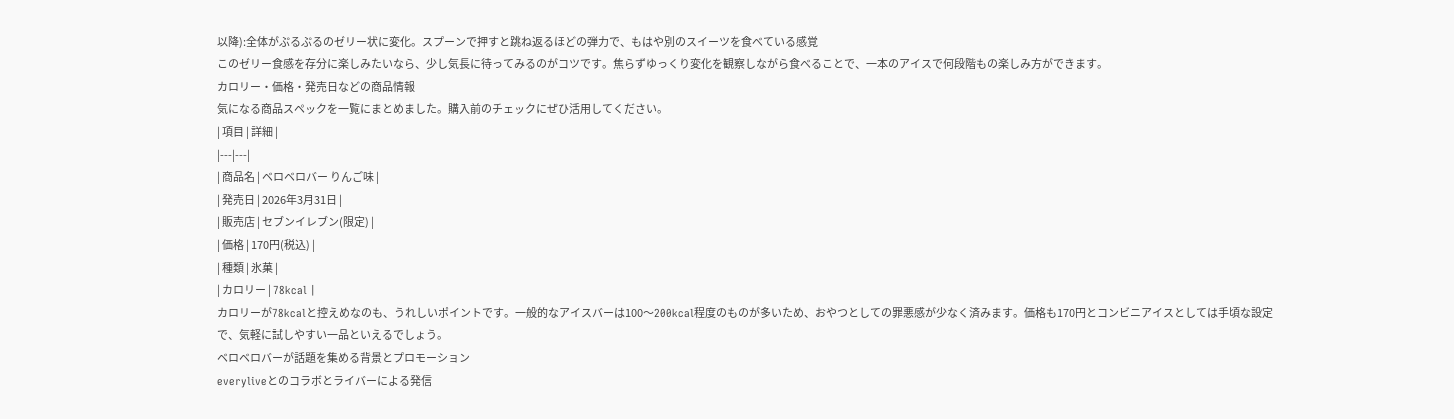以降):全体がぷるぷるのゼリー状に変化。スプーンで押すと跳ね返るほどの弾力で、もはや別のスイーツを食べている感覚
このゼリー食感を存分に楽しみたいなら、少し気長に待ってみるのがコツです。焦らずゆっくり変化を観察しながら食べることで、一本のアイスで何段階もの楽しみ方ができます。
カロリー・価格・発売日などの商品情報
気になる商品スペックを一覧にまとめました。購入前のチェックにぜひ活用してください。
| 項目 | 詳細 |
|---|---|
| 商品名 | ベロベロバー りんご味 |
| 発売日 | 2026年3月31日 |
| 販売店 | セブンイレブン(限定) |
| 価格 | 170円(税込) |
| 種類 | 氷菓 |
| カロリー | 78kcal |
カロリーが78kcalと控えめなのも、うれしいポイントです。一般的なアイスバーは100〜200kcal程度のものが多いため、おやつとしての罪悪感が少なく済みます。価格も170円とコンビニアイスとしては手頃な設定で、気軽に試しやすい一品といえるでしょう。
ベロベロバーが話題を集める背景とプロモーション
everyliveとのコラボとライバーによる発信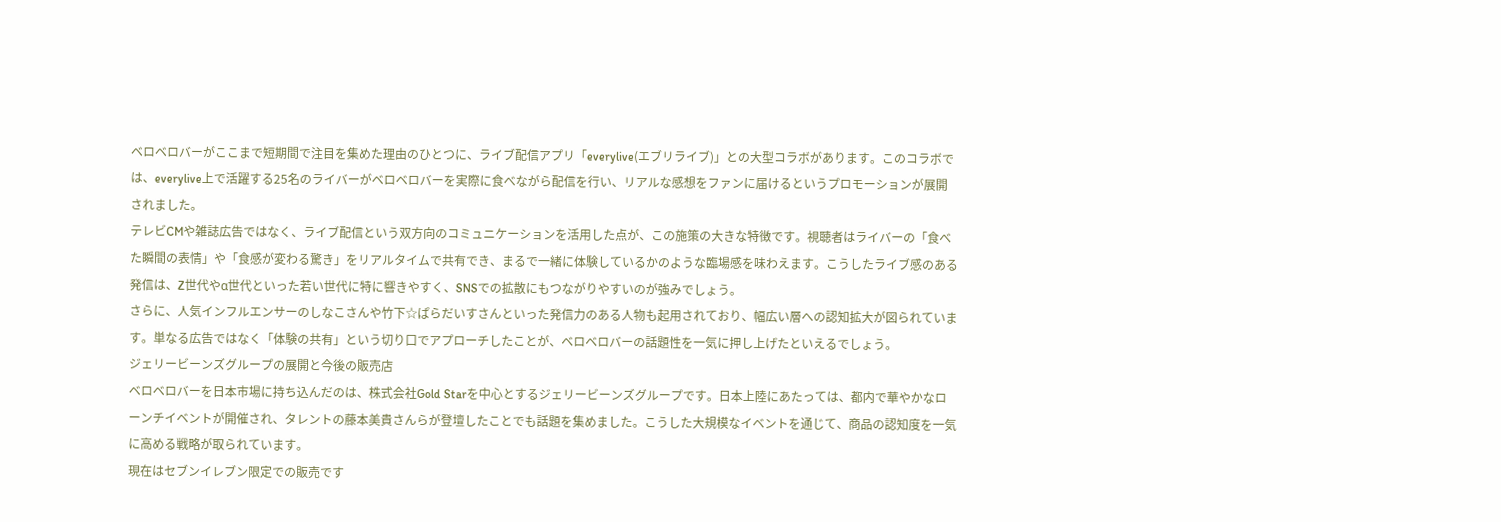ベロベロバーがここまで短期間で注目を集めた理由のひとつに、ライブ配信アプリ「everylive(エブリライブ)」との大型コラボがあります。このコラボでは、everylive上で活躍する25名のライバーがベロベロバーを実際に食べながら配信を行い、リアルな感想をファンに届けるというプロモーションが展開されました。
テレビCMや雑誌広告ではなく、ライブ配信という双方向のコミュニケーションを活用した点が、この施策の大きな特徴です。視聴者はライバーの「食べた瞬間の表情」や「食感が変わる驚き」をリアルタイムで共有でき、まるで一緒に体験しているかのような臨場感を味わえます。こうしたライブ感のある発信は、Z世代やα世代といった若い世代に特に響きやすく、SNSでの拡散にもつながりやすいのが強みでしょう。
さらに、人気インフルエンサーのしなこさんや竹下☆ぱらだいすさんといった発信力のある人物も起用されており、幅広い層への認知拡大が図られています。単なる広告ではなく「体験の共有」という切り口でアプローチしたことが、ベロベロバーの話題性を一気に押し上げたといえるでしょう。
ジェリービーンズグループの展開と今後の販売店
ベロベロバーを日本市場に持ち込んだのは、株式会社Gold Starを中心とするジェリービーンズグループです。日本上陸にあたっては、都内で華やかなローンチイベントが開催され、タレントの藤本美貴さんらが登壇したことでも話題を集めました。こうした大規模なイベントを通じて、商品の認知度を一気に高める戦略が取られています。
現在はセブンイレブン限定での販売です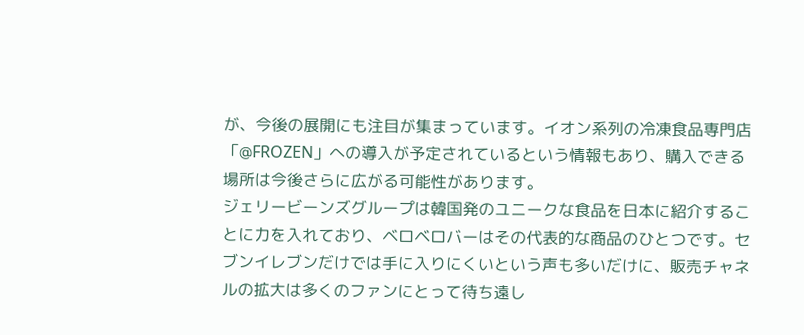が、今後の展開にも注目が集まっています。イオン系列の冷凍食品専門店「@FROZEN」への導入が予定されているという情報もあり、購入できる場所は今後さらに広がる可能性があります。
ジェリービーンズグループは韓国発のユニークな食品を日本に紹介することに力を入れており、ベロベロバーはその代表的な商品のひとつです。セブンイレブンだけでは手に入りにくいという声も多いだけに、販売チャネルの拡大は多くのファンにとって待ち遠し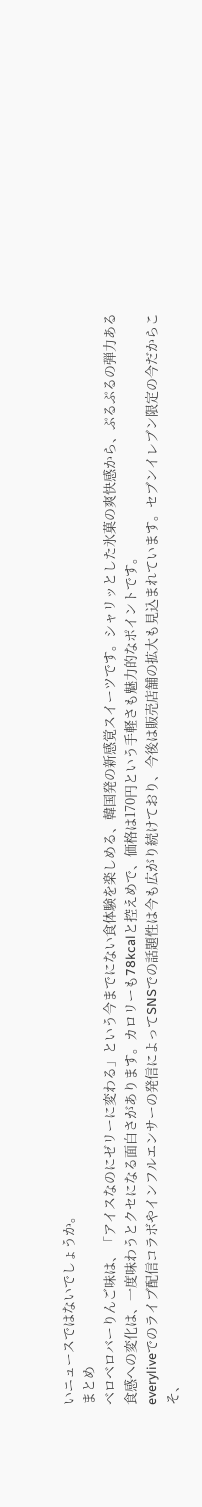いニュースではないでしょうか。
まとめ
ベロベロバーりんご味は、「アイスなのにゼリーに変わる」という今までにない食体験を楽しめる、韓国発の新感覚スイーツです。シャリッとした氷菓の爽快感から、ぷるぷるの弾力ある食感への変化は、一度味わうとクセになる面白さがあります。カロリーも78kcalと控えめで、価格は170円という手軽さも魅力的なポイントです。
everyliveでのライブ配信コラボやインフルエンサーの発信によってSNSでの話題性は今も広がり続けており、今後は販売店舗の拡大も見込まれています。セブンイレブン限定の今だからこそ、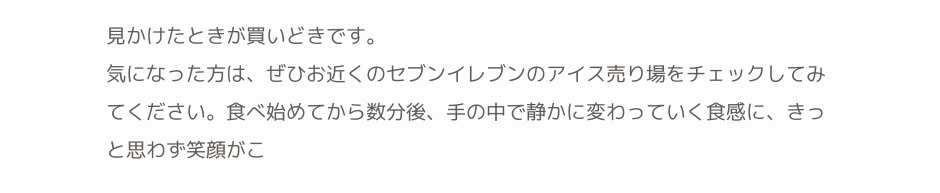見かけたときが買いどきです。
気になった方は、ぜひお近くのセブンイレブンのアイス売り場をチェックしてみてください。食べ始めてから数分後、手の中で静かに変わっていく食感に、きっと思わず笑顔がこ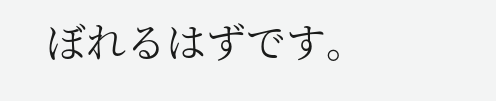ぼれるはずです。